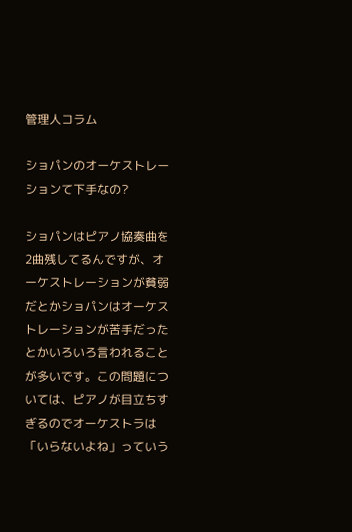管理人コラム

ショパンのオーケストレーションて下手なの?

ショパンはピアノ協奏曲を2曲残してるんですが、オーケストレーションが貧弱だとかショパンはオーケストレーションが苦手だったとかいろいろ言われることが多いです。この問題については、ピアノが目立ちすぎるのでオーケストラは「いらないよね」っていう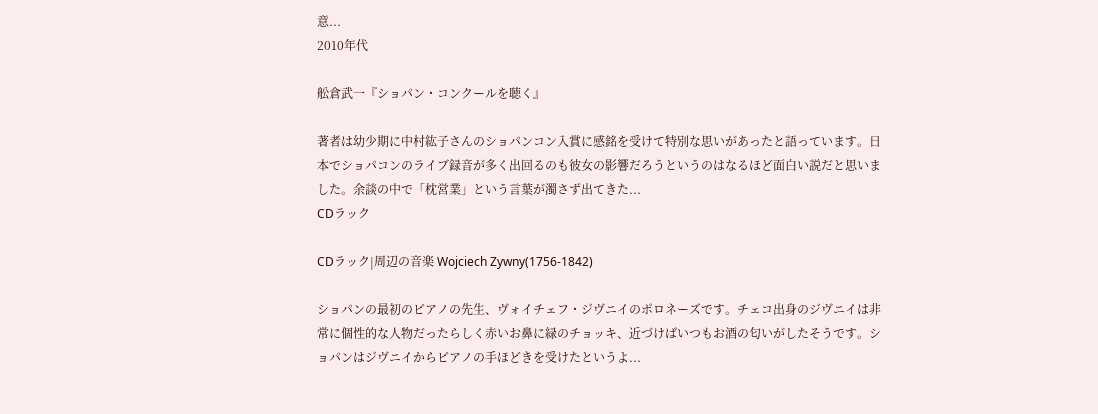意...
2010年代

舩倉武一『ショパン・コンクールを聴く』

著者は幼少期に中村紘子さんのショパンコン入賞に感銘を受けて特別な思いがあったと語っています。日本でショパコンのライブ録音が多く出回るのも彼女の影響だろうというのはなるほど面白い説だと思いました。余談の中で「枕営業」という言葉が濁さず出てきた...
CDラック

CDラック|周辺の音楽 Wojciech Zywny(1756-1842)

ショパンの最初のピアノの先生、ヴォイチェフ・ジヴニイのポロネーズです。チェコ出身のジヴニイは非常に個性的な人物だったらしく赤いお鼻に緑のチョッキ、近づけばいつもお酒の匂いがしたそうです。ショパンはジヴニイからピアノの手ほどきを受けたというよ...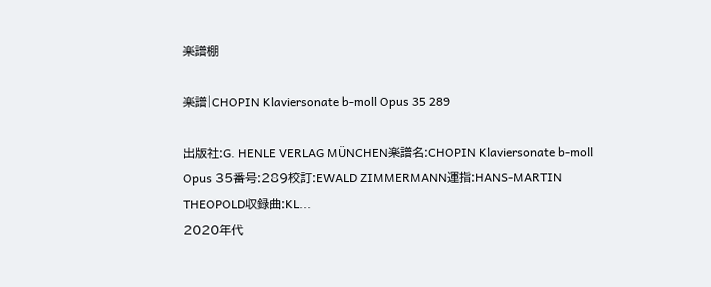楽譜棚

楽譜|CHOPIN Klaviersonate b-moll Opus 35 289

出版社:G. HENLE VERLAG MÜNCHEN楽譜名:CHOPIN Klaviersonate b-moll Opus 35番号:289校訂:EWALD ZIMMERMANN運指:HANS-MARTIN THEOPOLD収録曲:KL...
2020年代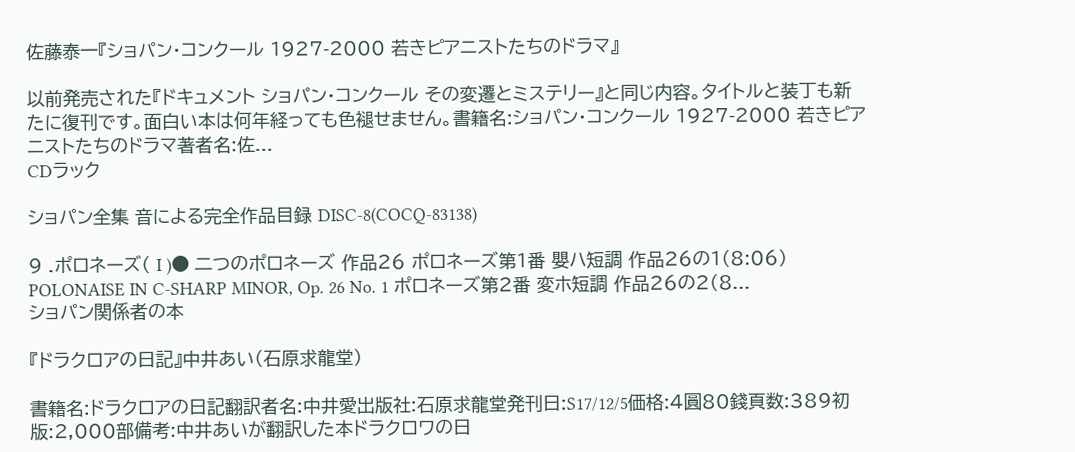佐藤泰一『ショパン・コンクール 1927-2000 若きピアニストたちのドラマ』

以前発売された『ドキュメント ショパン・コンクール その変遷とミステリー』と同じ内容。タイトルと装丁も新たに復刊です。面白い本は何年経っても色褪せません。書籍名:ショパン・コンクール 1927-2000 若きピアニストたちのドラマ著者名:佐...
CDラック

ショパン全集 音による完全作品目録 DISC-8(COCQ-83138)

9 .ポロネーズ( I )● 二つのポロネーズ 作品26 ポロネーズ第1番 嬰ハ短調 作品26の1(8:06)  POLONAISE IN C-SHARP MINOR, Op. 26 No. 1 ポロネーズ第2番 変ホ短調 作品26の2(8...
ショパン関係者の本

『ドラクロアの日記』中井あい(石原求龍堂)

書籍名:ドラクロアの日記翻訳者名:中井愛出版社:石原求龍堂発刊日:S17/12/5価格:4圓80錢頁数:389初版:2,000部備考:中井あいが翻訳した本ドラクロワの日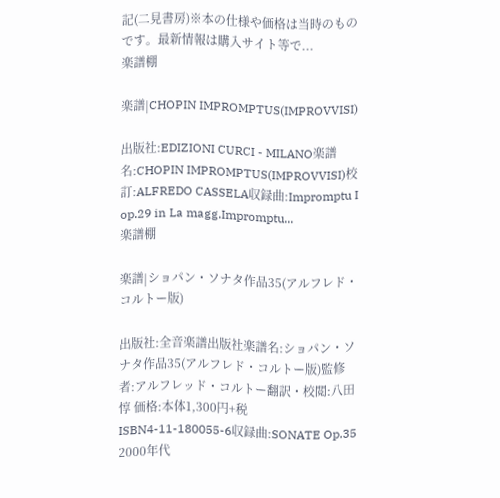記(二見書房)※本の仕様や価格は当時のものです。最新情報は購入サイト等で...
楽譜棚

楽譜|CHOPIN IMPROMPTUS(IMPROVVISI)

出版社:EDIZIONI CURCI - MILANO楽譜名:CHOPIN IMPROMPTUS(IMPROVVISI)校訂:ALFREDO CASSELA収録曲:Impromptu I op.29 in La magg.Impromptu...
楽譜棚

楽譜|ショパン・ソナタ作品35(アルフレド・コルトー版)

出版社:全音楽譜出版社楽譜名:ショパン・ソナタ作品35(アルフレド・コルトー版)監修者:アルフレッド・コルトー翻訳・校閲:八田惇 価格:本体1,300円+税ISBN4-11-180055-6収録曲:SONATE Op.35
2000年代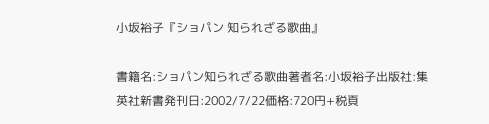小坂裕子『ショパン 知られざる歌曲』

書籍名:ショパン知られざる歌曲著者名:小坂裕子出版社:集英社新書発刊日:2002/7/22価格:720円+税頁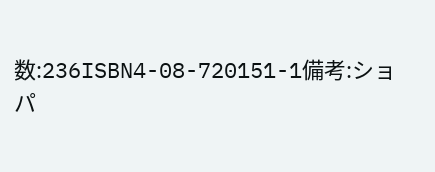数:236ISBN4-08-720151-1備考:ショパ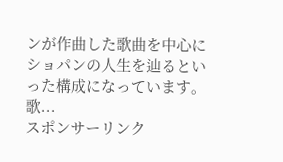ンが作曲した歌曲を中心にショパンの人生を辿るといった構成になっています。歌...
スポンサーリンク